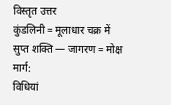विस्तृत उत्तर
कुंडलिनी = मूलाधार चक्र में सुप्त शक्ति — जागरण = मोक्ष मार्ग:
विधियां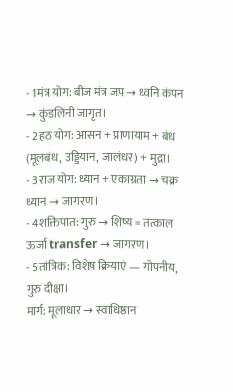- 1मंत्र योग: बीज मंत्र जप → ध्वनि कंपन → कुंडलिनी जागृत।
- 2हठ योग: आसन + प्राणायाम + बंध (मूलबंध, उड्डियान, जालंधर) + मुद्रा।
- 3राज योग: ध्यान + एकाग्रता → चक्र ध्यान → जागरण।
- 4शक्तिपात: गुरु → शिष्य = तत्काल ऊर्जा transfer → जागरण।
- 5तांत्रिक: विशेष क्रियाएं — गोपनीय, गुरु दीक्षा।
मार्ग: मूलाधार → स्वाधिष्ठान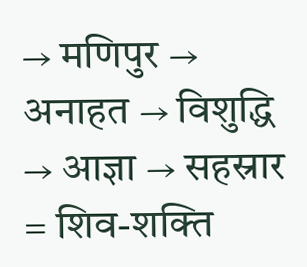→ मणिपुर → अनाहत → विशुद्धि → आज्ञा → सहस्रार = शिव-शक्ति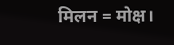मिलन = मोक्ष।